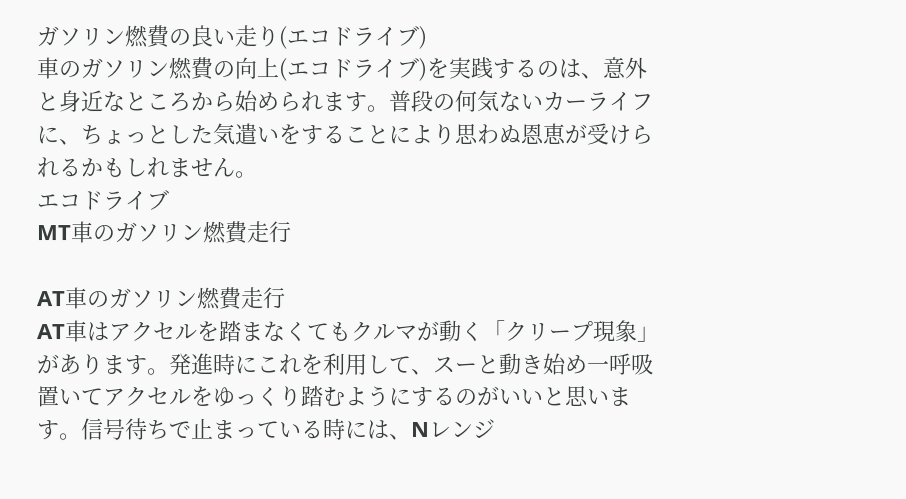ガソリン燃費の良い走り(エコドライブ)
車のガソリン燃費の向上(エコドライブ)を実践するのは、意外と身近なところから始められます。普段の何気ないカーライフに、ちょっとした気遣いをすることにより思わぬ恩恵が受けられるかもしれません。
エコドライブ
MT車のガソリン燃費走行

AT車のガソリン燃費走行
AT車はアクセルを踏まなくてもクルマが動く「クリープ現象」があります。発進時にこれを利用して、スーと動き始め一呼吸置いてアクセルをゆっくり踏むようにするのがいいと思います。信号待ちで止まっている時には、Nレンジ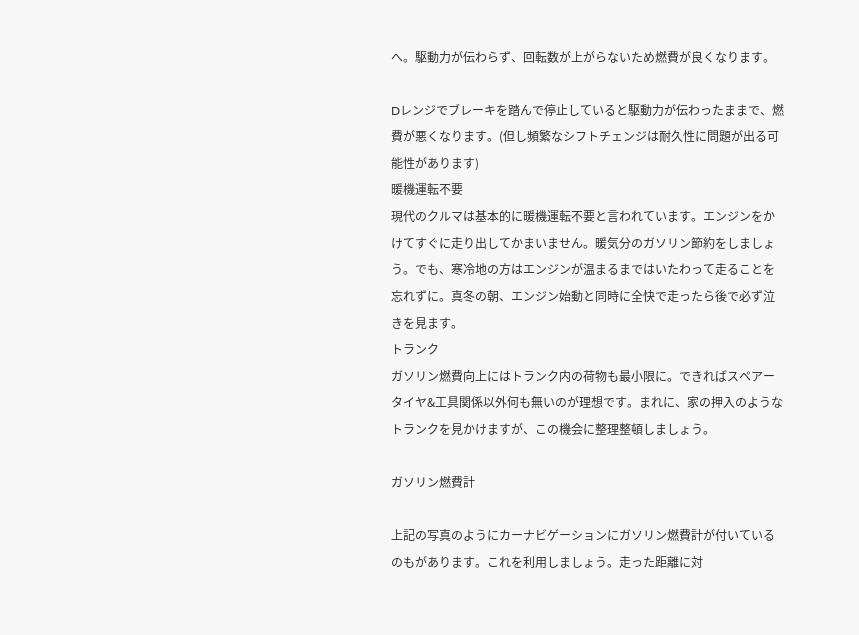へ。駆動力が伝わらず、回転数が上がらないため燃費が良くなります。

Dレンジでブレーキを踏んで停止していると駆動力が伝わったままで、燃費が悪くなります。(但し頻繁なシフトチェンジは耐久性に問題が出る可能性があります)
暖機運転不要
現代のクルマは基本的に暖機運転不要と言われています。エンジンをかけてすぐに走り出してかまいません。暖気分のガソリン節約をしましょう。でも、寒冷地の方はエンジンが温まるまではいたわって走ることを忘れずに。真冬の朝、エンジン始動と同時に全快で走ったら後で必ず泣きを見ます。
トランク
ガソリン燃費向上にはトランク内の荷物も最小限に。できればスペアータイヤ&工具関係以外何も無いのが理想です。まれに、家の押入のようなトランクを見かけますが、この機会に整理整頓しましょう。

ガソリン燃費計

上記の写真のようにカーナビゲーションにガソリン燃費計が付いているのもがあります。これを利用しましょう。走った距離に対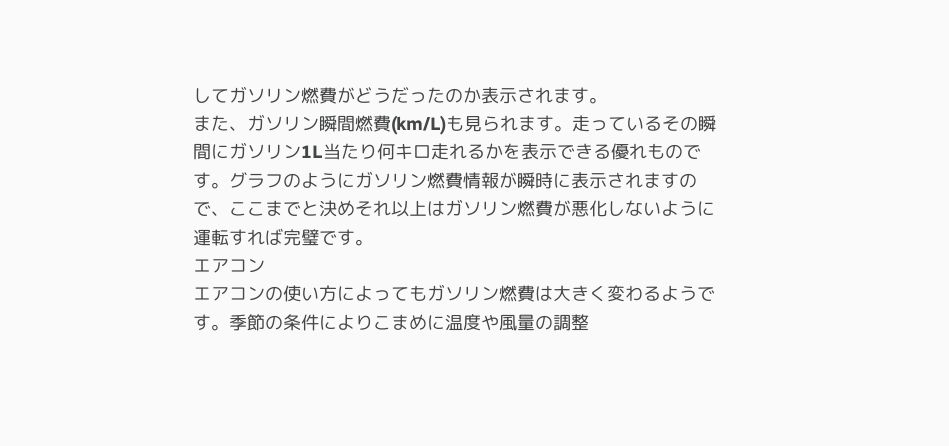してガソリン燃費がどうだったのか表示されます。
また、ガソリン瞬間燃費(km/L)も見られます。走っているその瞬間にガソリン1L当たり何キロ走れるかを表示できる優れものです。グラフのようにガソリン燃費情報が瞬時に表示されますので、ここまでと決めそれ以上はガソリン燃費が悪化しないように運転すれば完璧です。
エアコン
エアコンの使い方によってもガソリン燃費は大きく変わるようです。季節の条件によりこまめに温度や風量の調整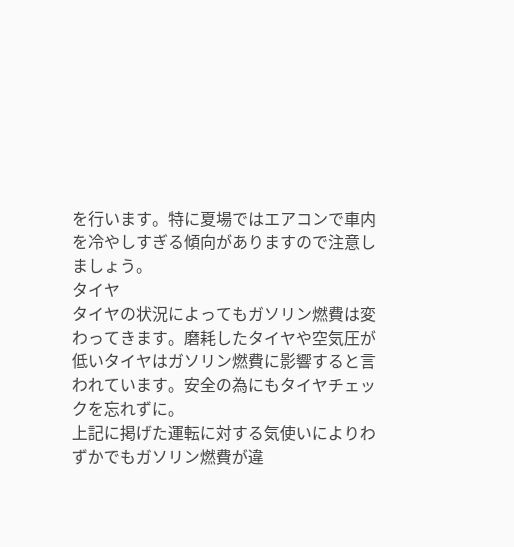を行います。特に夏場ではエアコンで車内を冷やしすぎる傾向がありますので注意しましょう。
タイヤ
タイヤの状況によってもガソリン燃費は変わってきます。磨耗したタイヤや空気圧が低いタイヤはガソリン燃費に影響すると言われています。安全の為にもタイヤチェックを忘れずに。
上記に掲げた運転に対する気使いによりわずかでもガソリン燃費が違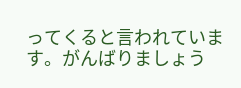ってくると言われています。がんばりましょう